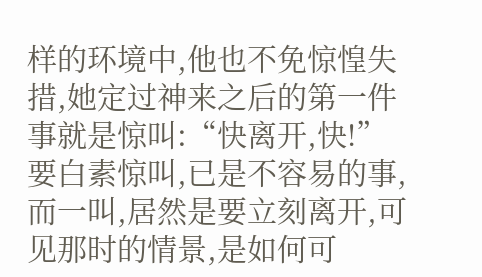样的环境中,他也不免惊惶失措,她定过神来之后的第一件事就是惊叫:“快离开,快!”
要白素惊叫,已是不容易的事,而一叫,居然是要立刻离开,可见那时的情景,是如何可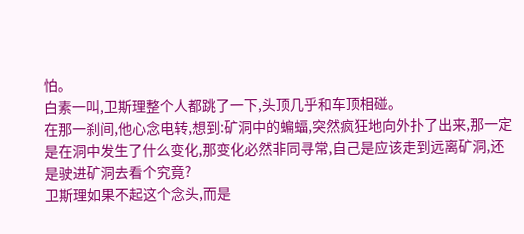怕。
白素一叫,卫斯理整个人都跳了一下,头顶几乎和车顶相碰。
在那一刹间,他心念电转,想到:矿洞中的蝙蝠,突然疯狂地向外扑了出来,那一定是在洞中发生了什么变化,那变化必然非同寻常,自己是应该走到远离矿洞,还是驶进矿洞去看个究竟?
卫斯理如果不起这个念头,而是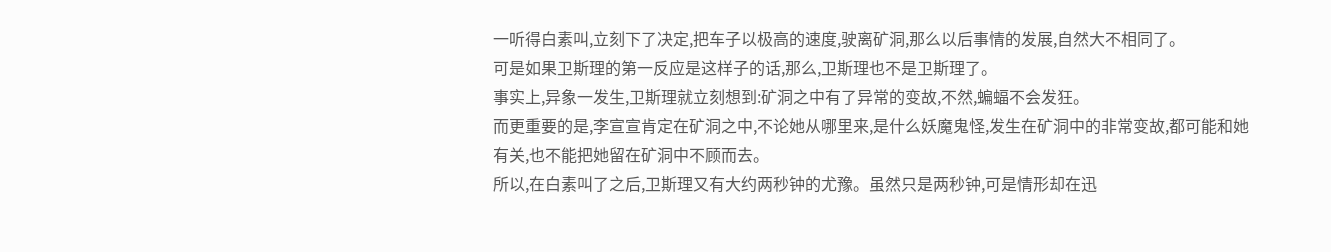一听得白素叫,立刻下了决定,把车子以极高的速度,驶离矿洞,那么以后事情的发展,自然大不相同了。
可是如果卫斯理的第一反应是这样子的话,那么,卫斯理也不是卫斯理了。
事实上,异象一发生,卫斯理就立刻想到:矿洞之中有了异常的变故,不然,蝙蝠不会发狂。
而更重要的是,李宣宣肯定在矿洞之中,不论她从哪里来,是什么妖魔鬼怪,发生在矿洞中的非常变故,都可能和她有关,也不能把她留在矿洞中不顾而去。
所以,在白素叫了之后,卫斯理又有大约两秒钟的尤豫。虽然只是两秒钟,可是情形却在迅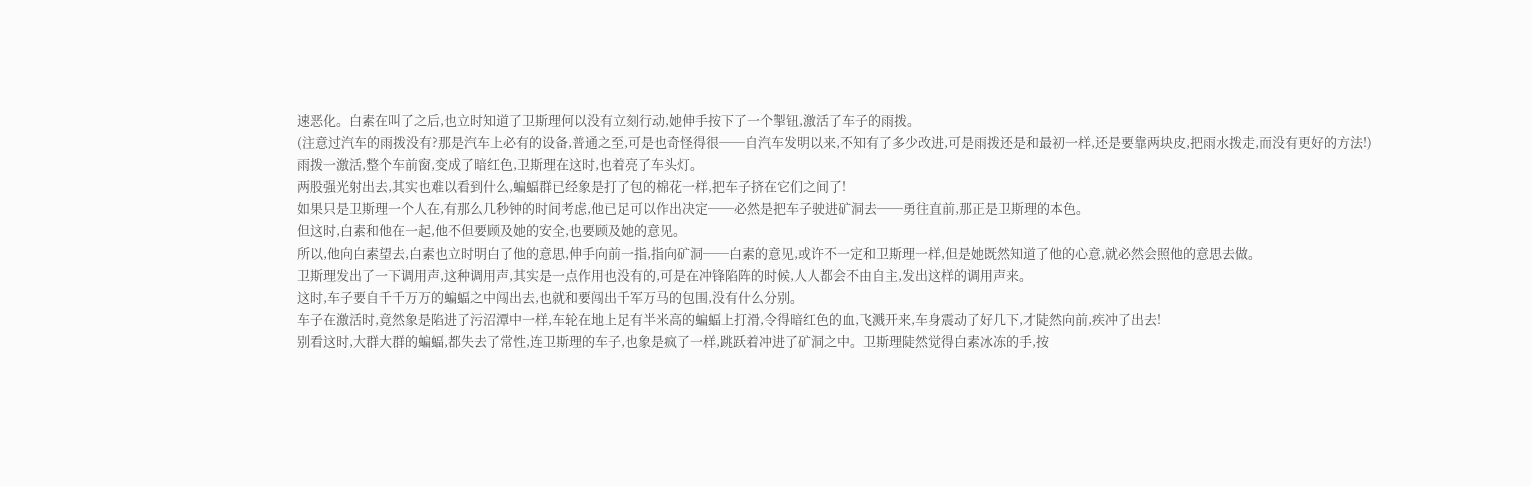速恶化。白素在叫了之后,也立时知道了卫斯理何以没有立刻行动,她伸手按下了一个掣钮,激活了车子的雨拨。
(注意过汽车的雨拨没有?那是汽车上必有的设备,普通之至,可是也奇怪得很──自汽车发明以来,不知有了多少改进,可是雨拨还是和最初一样,还是要靠两块皮,把雨水拨走,而没有更好的方法!)
雨拨一激活,整个车前窗,变成了暗红色,卫斯理在这时,也着亮了车头灯。
两股强光射出去,其实也难以看到什么,蝙蝠群已经象是打了包的棉花一样,把车子挤在它们之间了!
如果只是卫斯理一个人在,有那么几秒钟的时间考虑,他已足可以作出决定──必然是把车子驶进矿洞去──勇往直前,那正是卫斯理的本色。
但这时,白素和他在一起,他不但要顾及她的安全,也要顾及她的意见。
所以,他向白素望去,白素也立时明白了他的意思,伸手向前一指,指向矿洞──白素的意见,或许不一定和卫斯理一样,但是她既然知道了他的心意,就必然会照他的意思去做。
卫斯理发出了一下调用声,这种调用声,其实是一点作用也没有的,可是在冲锋陷阵的时候,人人都会不由自主,发出这样的调用声来。
这时,车子要自千千万万的蝙蝠之中闯出去,也就和要闯出千军万马的包围,没有什么分别。
车子在激活时,竟然象是陷进了污沼潭中一样,车轮在地上足有半米高的蝙蝠上打滑,令得暗红色的血,飞溅开来,车身震动了好几下,才陡然向前,疾冲了出去!
别看这时,大群大群的蝙蝠,都失去了常性,连卫斯理的车子,也象是疯了一样,跳跃着冲进了矿洞之中。卫斯理陡然觉得白素冰冻的手,按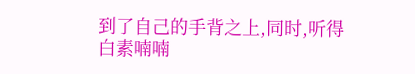到了自己的手背之上,同时,听得白素喃喃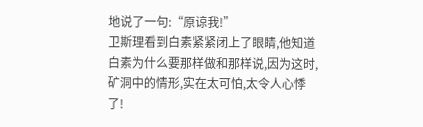地说了一句:“原谅我!”
卫斯理看到白素紧紧闭上了眼睛,他知道白素为什么要那样做和那样说,因为这时,矿洞中的情形,实在太可怕,太令人心悸了!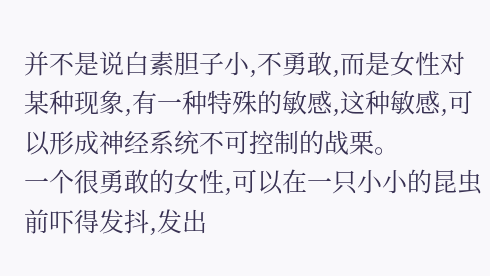并不是说白素胆子小,不勇敢,而是女性对某种现象,有一种特殊的敏感,这种敏感,可以形成神经系统不可控制的战栗。
一个很勇敢的女性,可以在一只小小的昆虫前吓得发抖,发出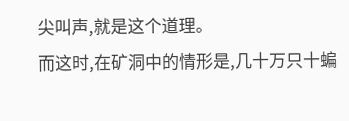尖叫声,就是这个道理。
而这时,在矿洞中的情形是,几十万只十蝙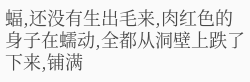蝠,还没有生出毛来,肉红色的身子在蠕动,全都从洞壁上跌了下来,铺满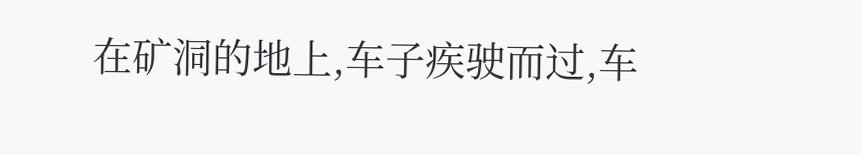在矿洞的地上,车子疾驶而过,车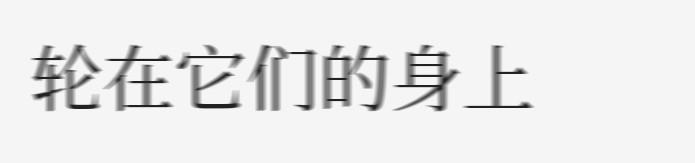轮在它们的身上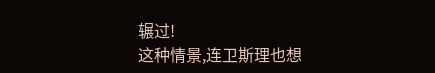辗过!
这种情景,连卫斯理也想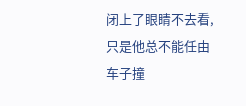闭上了眼睛不去看,只是他总不能任由车子撞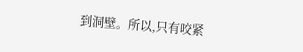到洞壁。所以,只有咬紧